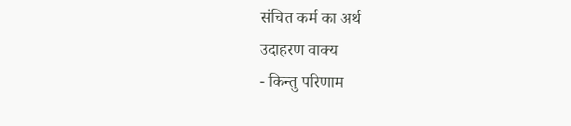संचित कर्म का अर्थ
उदाहरण वाक्य
- किन्तु परिणाम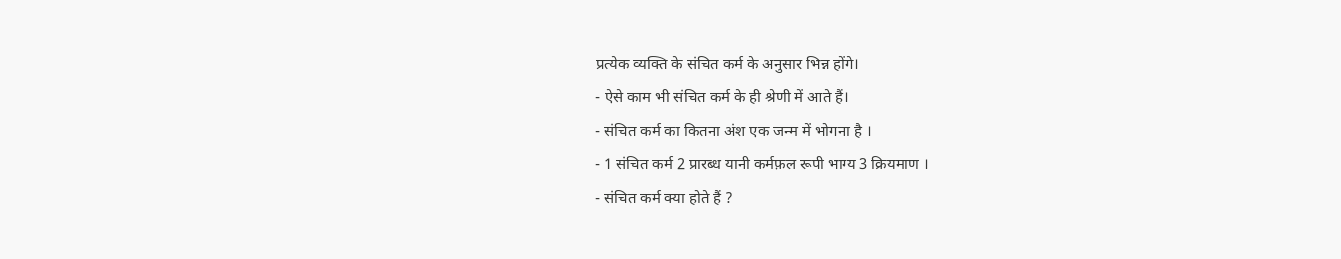प्रत्येक व्यक्ति के संचित कर्म के अनुसार भिन्न होंगे।
- ऐसे काम भी संचित कर्म के ही श्रेणी में आते हैं।
- संचित कर्म का कितना अंश एक जन्म में भोगना है ।
- 1 संचित कर्म 2 प्रारब्ध यानी कर्मफ़ल रूपी भाग्य 3 क्रियमाण ।
- संचित कर्म क्या होते हैं ?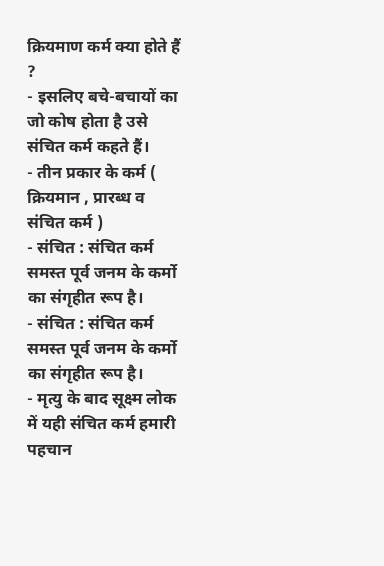क्रियमाण कर्म क्या होते हैं ?
- इसलिए बचे-बचायों का जो कोष होता है उसे संचित कर्म कहते हैं।
- तीन प्रकार के कर्म ( क्रियमान , प्रारब्ध व संचित कर्म )
- संचित : संचित कर्म समस्त पूर्व जनम के कर्मो का संगृहीत रूप है।
- संचित : संचित कर्म समस्त पूर्व जनम के कर्मो का संगृहीत रूप है।
- मृत्यु के बाद सूक्ष्म लोक में यही संचित कर्म हमारी पहचान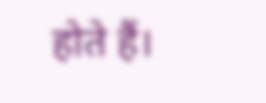होते हैं।